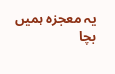یہ معجزہ ہمیں بچا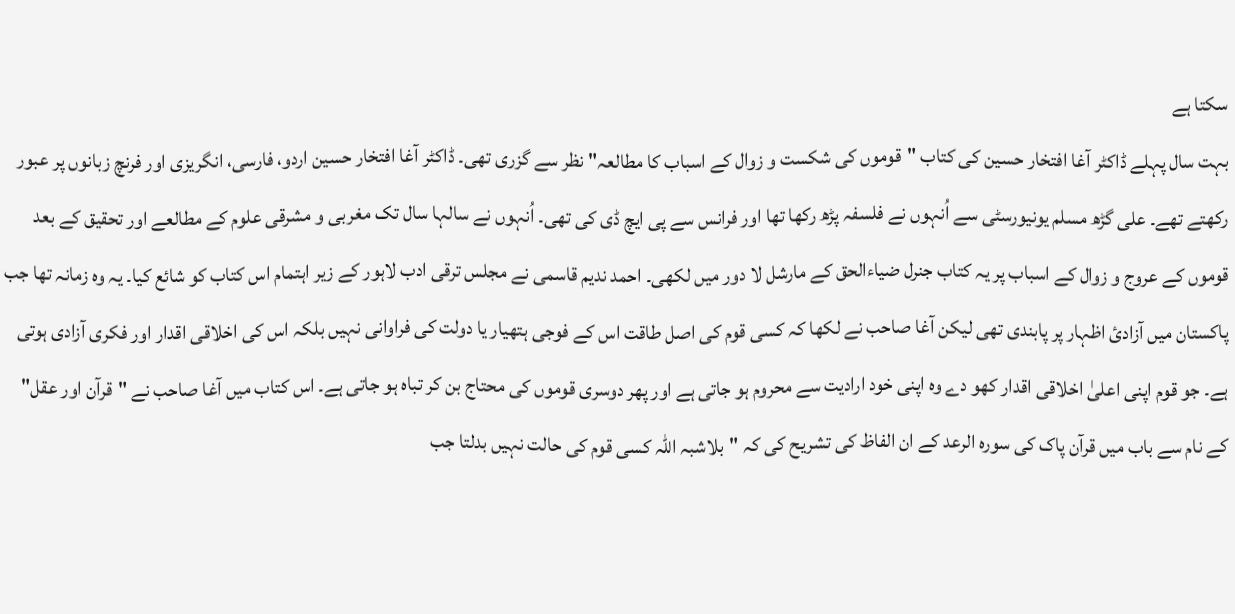سکتا ہے
بہت سال پہلے ڈاکٹر آغا افتخار حسین کی کتاب "قوموں کی شکست و زوال کے اسباب کا مطالعہ" نظر سے گزری تھی۔ ڈاکٹر آغا افتخار حسین اردو، فارسی، انگریزی اور فرنچ زبانوں پر عبور رکھتے تھے۔ علی گڑھ مسلم یونیورسٹی سے اُنہوں نے فلسفہ پڑھ رکھا تھا اور فرانس سے پی ایچ ڈی کی تھی۔ اُنہوں نے سالہا سال تک مغربی و مشرقی علوم کے مطالعے اور تحقیق کے بعد قوموں کے عروج و زوال کے اسباب پر یہ کتاب جنرل ضیاءالحق کے مارشل لا دور میں لکھی۔ احمد ندیم قاسمی نے مجلس ترقی ادب لاہور کے زیر اہتمام اس کتاب کو شائع کیا۔ یہ وہ زمانہ تھا جب پاکستان میں آزادیٔ اظہار پر پابندی تھی لیکن آغا صاحب نے لکھا کہ کسی قوم کی اصل طاقت اس کے فوجی ہتھیار یا دولت کی فراوانی نہیں بلکہ اس کی اخلاقی اقدار اور فکری آزادی ہوتی ہے۔ جو قوم اپنی اعلیٰ اخلاقی اقدار کھو دے وہ اپنی خود ارادیت سے محروم ہو جاتی ہے اور پھر دوسری قوموں کی محتاج بن کر تباہ ہو جاتی ہے۔ اس کتاب میں آغا صاحب نے "قرآن اور عقل" کے نام سے باب میں قرآن پاک کی سورہ الرعد کے ان الفاظ کی تشریح کی کہ "بلاشبہ اللہ کسی قوم کی حالت نہیں بدلتا جب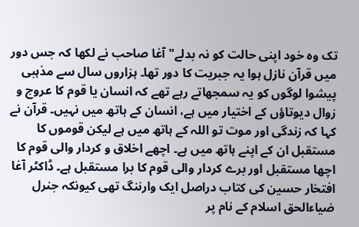تک وہ خود اپنی حالت کو نہ بدلے" آغا صاحب نے لکھا کہ جس دور میں قرآن نازل ہوا یہ جبریت کا دور تھا۔ ہزاروں سال سے مذہبی پیشوا لوگوں کو یہ سمجھاتے رہے تھے کہ انسان یا قوم کا عروج و زوال دیوتاؤں کے اختیار میں ہے، انسان کے ہاتھ میں نہیں۔ قرآن نے کہا کہ زندگی اور موت تو اللہ کے ہاتھ میں ہے لیکن قوموں کا مستقبل ان کے اپنے ہاتھ میں ہے۔ اچھے اخلاق و کردار والی قوم کا اچھا مستقبل اور برے کردار والی قوم کا برا مستقبل ہے۔ ڈاکٹر آغا افتخار حسین کی کتاب دراصل ایک وارننگ تھی کیونکہ جنرل ضیاءالحق اسلام کے نام پر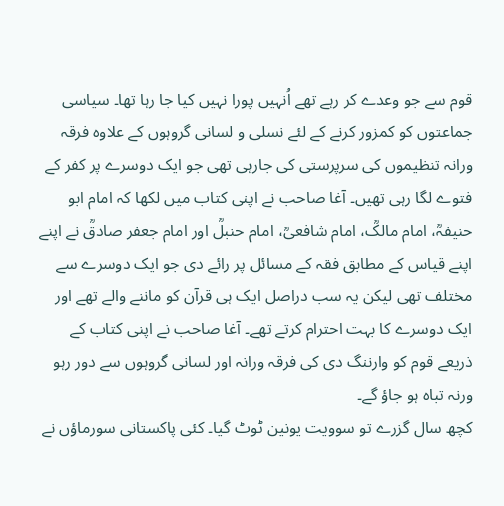قوم سے جو وعدے کر رہے تھے اُنہیں پورا نہیں کیا جا رہا تھا۔ سیاسی جماعتوں کو کمزور کرنے کے لئے نسلی و لسانی گروہوں کے علاوہ فرقہ ورانہ تنظیموں کی سرپرستی کی جارہی تھی جو ایک دوسرے پر کفر کے فتوے لگا رہی تھیں۔ آغا صاحب نے اپنی کتاب میں لکھا کہ امام ابو حنیفہؒ، امام مالکؒ، امام شافعیؒ، امام حنبلؒ اور امام جعفر صادقؒ نے اپنے اپنے قیاس کے مطابق فقہ کے مسائل پر رائے دی جو ایک دوسرے سے مختلف تھی لیکن یہ سب دراصل ایک ہی قرآن کو ماننے والے تھے اور ایک دوسرے کا بہت احترام کرتے تھے۔ آغا صاحب نے اپنی کتاب کے ذریعے قوم کو وارننگ دی کی فرقہ ورانہ اور لسانی گروہوں سے دور رہو ورنہ تباہ ہو جاؤ گے۔
کچھ سال گزرے تو سوویت یونین ٹوٹ گیا۔ کئی پاکستانی سورماؤں نے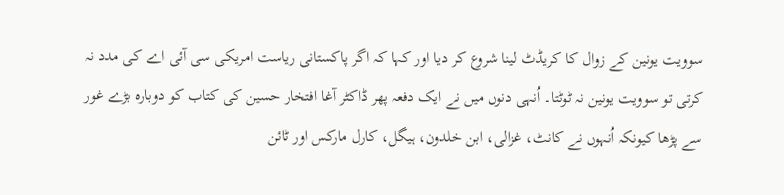سوویت یونین کے زوال کا کریڈٹ لینا شروع کر دیا اور کہا کہ اگر پاکستانی ریاست امریکی سی آئی اے کی مدد نہ کرتی تو سوویت یونین نہ ٹوٹتا۔ اُنہی دنوں میں نے ایک دفعہ پھر ڈاکٹر آغا افتخار حسین کی کتاب کو دوبارہ بڑے غور سے پڑھا کیونکہ اُنہوں نے کانٹ، غزالی، ابن خلدون، ہیگل، کارل مارکس اور ٹائن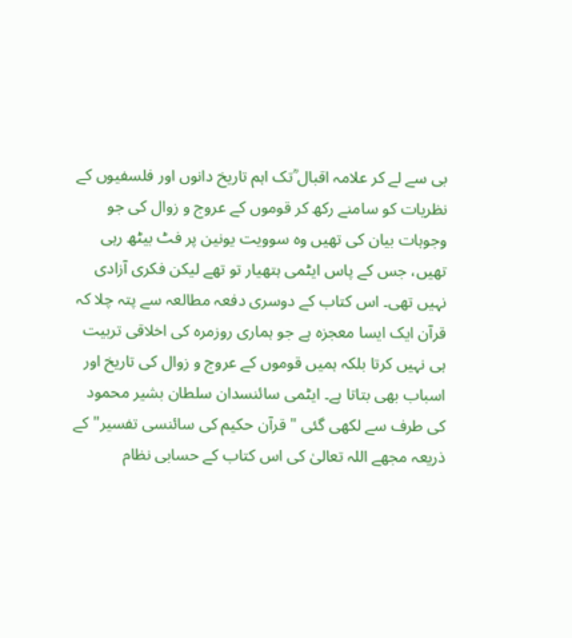بی سے لے کر علامہ اقبال ؒتک اہم تاریخ دانوں اور فلسفیوں کے نظریات کو سامنے رکھ کر قوموں کے عروج و زوال کی جو وجوہات بیان کی تھیں وہ سوویت یونین پر فٹ بیٹھ رہی تھیں، جس کے پاس ایٹمی ہتھیار تو تھے لیکن فکری آزادی نہیں تھی۔ اس کتاب کے دوسری دفعہ مطالعہ سے پتہ چلا کہ قرآن ایک ایسا معجزہ ہے جو ہماری روزمرہ کی اخلاقی تربیت ہی نہیں کرتا بلکہ ہمیں قوموں کے عروج و زوال کی تاریخ اور اسباب بھی بتاتا ہے۔ ایٹمی سائنسدان سلطان بشیر محمود کی طرف سے لکھی گئی "قرآن حکیم کی سائنسی تفسیر" کے ذریعہ مجھے اللہ تعالیٰ کی اس کتاب کے حسابی نظام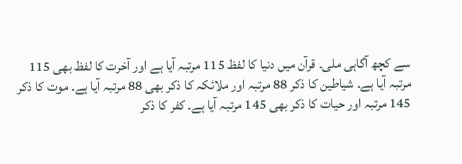سے کچھ آگاہی ملی۔ قرآن میں دنیا کا لفظ 115 مرتبہ آیا ہے اور آخرت کا لفظ بھی 115 مرتبہ آیا ہے۔ شیاطین کا ذکر 88 مرتبہ اور ملائکہ کا ذکر بھی 88 مرتبہ آیا ہے۔ موت کا ذکر 145 مرتبہ اور حیات کا ذکر بھی 145 مرتبہ آیا ہے۔ کفر کا ذکر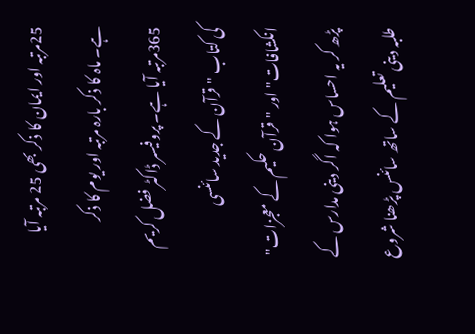25مرتبہ اور ایمان کا ذکر بھی 25 مرتبہ آیا ہے۔ ماہ کا ذکر بارہ مرتبہ اور یوم کا ذکر 365مرتبہ آیا ہے۔ پروفیسر ڈاکٹر فضل کریم کی کتاب "قرآن کے جدید سائنسی انکشافات" اور "قرآن حکیم کے معجزات" پڑھ کر یہ احساس ہوا کہ اگر دینی مدارس کے طلبہ دینی تعلیم کے ساتھ سائنس پڑھنا شروع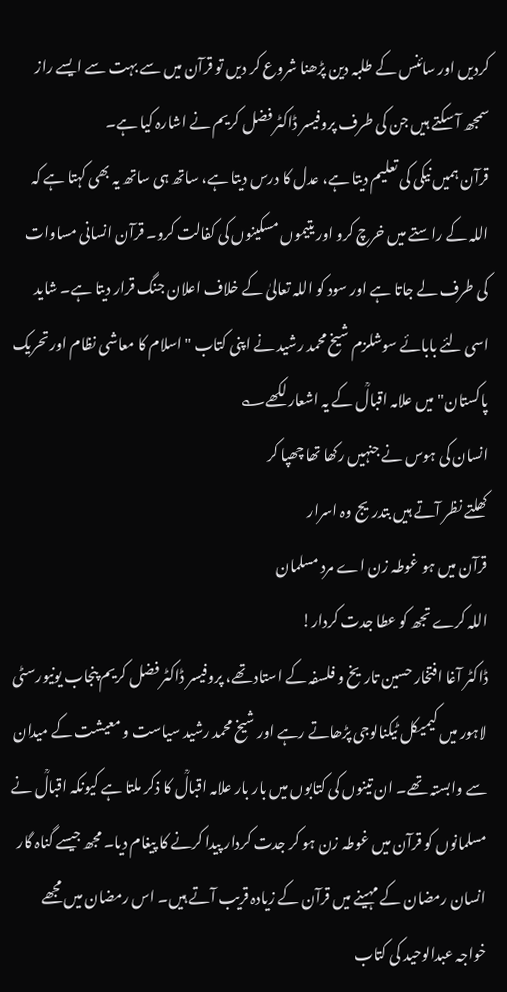کردیں اور سائنس کے طلبہ دین پڑھنا شروع کر دیں تو قرآن میں سے بہت سے ایسے راز سمجھ آ سکتے ہیں جن کی طرف پروفیسر ڈاکٹر فضل کریم نے اشارہ کیا ہے۔
قرآن ہمیں نیکی کی تعلیم دیتا ہے، عدل کا درس دیتا ہے، ساتھ ہی ساتھ یہ بھی کہتا ہے کہ اللہ کے راستے میں خرچ کرو اور یتیموں مسکینوں کی کفالت کرو۔ قرآن انسانی مساوات کی طرف لے جاتا ہے اور سود کو اللہ تعالیٰ کے خلاف اعلان جنگ قرار دیتا ہے۔ شاید اسی لئے بابائے سوشلزم شیخ محمد رشید نے اپنی کتاب "اسلام کا معاشی نظام اور تحریک پاکستان" میں علامہ اقبالؒ کے یہ اشعار لکھے؎
انسان کی ہوس نے جنہیں رکھا تھا چھپا کر
کھلتے نظر آتے ہیں بتدریج وہ اسرار
قرآن میں ہو غوطہ زن اے مرد مسلمان
اللہ کرے تجھ کو عطا جدت کردار!
ڈاکٹر آغا افتخار حسین تاریخ و فلسفہ کے استاد تھے، پروفیسر ڈاکٹر فضل کریم پنجاب یونیورسٹی لاہور میں کیمیکل ٹیکنالوجی پڑھاتے رہے اور شیخ محمد رشید سیاست و معیشت کے میدان سے وابستہ تھے۔ ان تینوں کی کتابوں میں بار بار علامہ اقبالؒ کا ذکر ملتا ہے کیونکہ اقبالؒ نے مسلمانوں کو قرآن میں غوطہ زن ہو کر جدت کردار پیدا کرنے کا پیغام دیا۔ مجھ جیسے گناہ گار انسان رمضان کے مہینے میں قرآن کے زیادہ قریب آتے ہیں۔ اس رمضان میں مجھے خواجہ عبدالوحید کی کتاب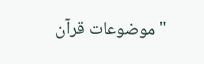"موضوعات قرآن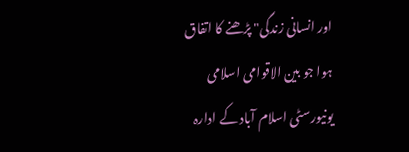اور انسانی زندگی" پڑھنے کا اتفاق ہوا جو بین الاقوامی اسلامی یونیورسٹی اسلام آباد کے ادارہ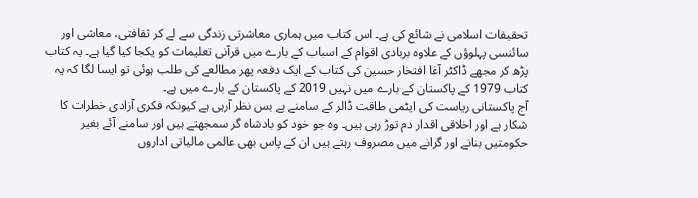تحقیقات اسلامی نے شائع کی ہے۔ اس کتاب میں ہماری معاشرتی زندگی سے لے کر ثقافتی، معاشی اور سائنسی پہلوؤں کے علاوہ بربادی اقوام کے اسباب کے بارے میں قرآنی تعلیمات کو یکجا کیا گیا ہے۔ یہ کتاب پڑھ کر مجھے ڈاکٹر آغا افتخار حسین کی کتاب کے ایک دفعہ پھر مطالعے کی طلب ہوئی تو ایسا لگا کہ یہ کتاب 1979 کے پاکستان کے بارے میں نہیں 2019 کے پاکستان کے بارے میں ہے۔
آج پاکستانی ریاست کی ایٹمی طاقت ڈالر کے سامنے بے بس نظر آرہی ہے کیونکہ فکری آزادی خطرات کا شکار ہے اور اخلاقی اقدار دم توڑ رہی ہیں۔ وہ جو خود کو بادشاہ گر سمجھتے ہیں اور سامنے آئے بغیر حکومتیں بنانے اور گرانے میں مصروف رہتے ہیں ان کے پاس بھی عالمی مالیاتی اداروں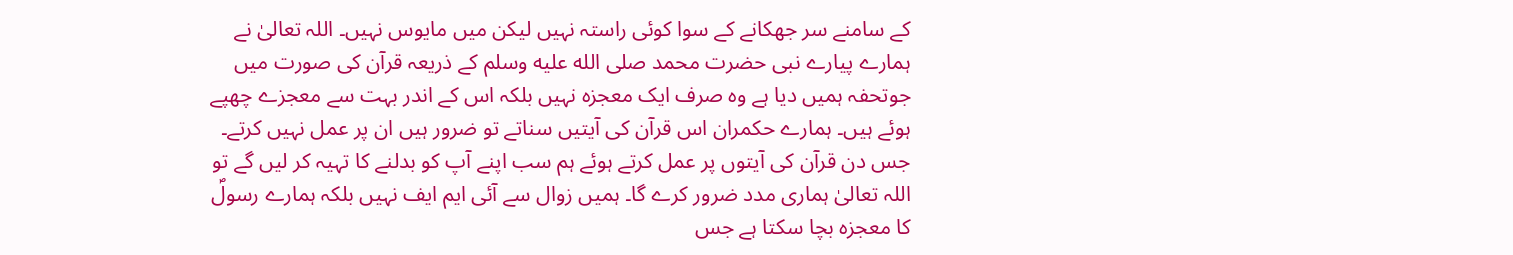کے سامنے سر جھکانے کے سوا کوئی راستہ نہیں لیکن میں مایوس نہیں۔ اللہ تعالیٰ نے ہمارے پیارے نبی حضرت محمد صلى الله عليه وسلم کے ذریعہ قرآن کی صورت میں جوتحفہ ہمیں دیا ہے وہ صرف ایک معجزہ نہیں بلکہ اس کے اندر بہت سے معجزے چھپے ہوئے ہیں۔ ہمارے حکمران اس قرآن کی آیتیں سناتے تو ضرور ہیں ان پر عمل نہیں کرتے۔ جس دن قرآن کی آیتوں پر عمل کرتے ہوئے ہم سب اپنے آپ کو بدلنے کا تہیہ کر لیں گے تو اللہ تعالیٰ ہماری مدد ضرور کرے گا۔ ہمیں زوال سے آئی ایم ایف نہیں بلکہ ہمارے رسولؐ کا معجزہ بچا سکتا ہے جس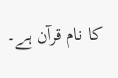کا نام قرآن ہے۔